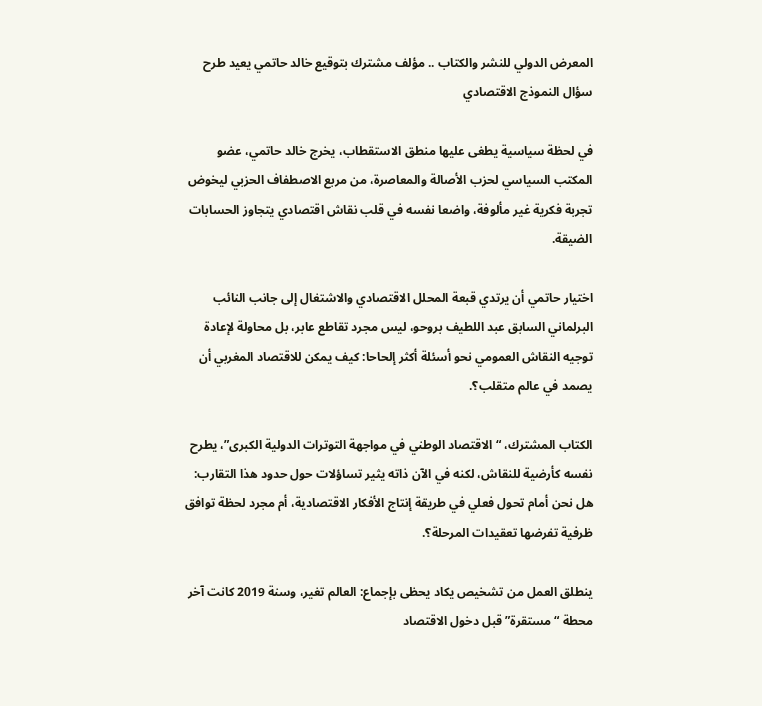المعرض الدولي للنشر والكتاب .. مؤلف مشترك بتوقيع خالد حاتمي يعيد طرح سؤال النموذج الاقتصادي

في لحظة سياسية يطغى عليها منطق الاستقطاب، يخرج خالد حاتمي، عضو المكتب السياسي لحزب الأصالة والمعاصرة، من مربع الاصطفاف الحزبي ليخوض تجربة فكرية غير مألوفة، واضعا نفسه في قلب نقاش اقتصادي يتجاوز الحسابات الضيقة.

اختيار حاتمي أن يرتدي قبعة المحلل الاقتصادي والاشتغال إلى جانب النائب البرلماني السابق عبد اللطيف بروحو، ليس مجرد تقاطع عابر، بل محاولة لإعادة توجيه النقاش العمومي نحو أسئلة أكثر إلحاحا: كيف يمكن للاقتصاد المغربي أن يصمد في عالم متقلب؟.

الكتاب المشترك، “الاقتصاد الوطني في مواجهة التوترات الدولية الكبرى”، يطرح نفسه كأرضية للنقاش، لكنه في الآن ذاته يثير تساؤلات حول حدود هذا التقارب: هل نحن أمام تحول فعلي في طريقة إنتاج الأفكار الاقتصادية، أم مجرد لحظة توافق ظرفية تفرضها تعقيدات المرحلة؟.

ينطلق العمل من تشخيص يكاد يحظى بإجماع: العالم تغير، وسنة 2019 كانت آخر محطة “مستقرة” قبل دخول الاقتصاد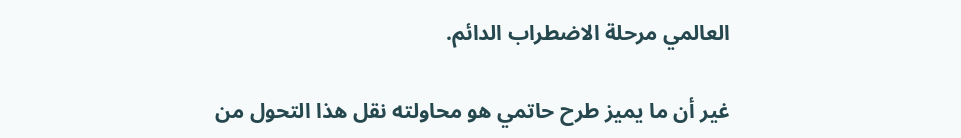العالمي مرحلة الاضطراب الدائم.

غير أن ما يميز طرح حاتمي هو محاولته نقل هذا التحول من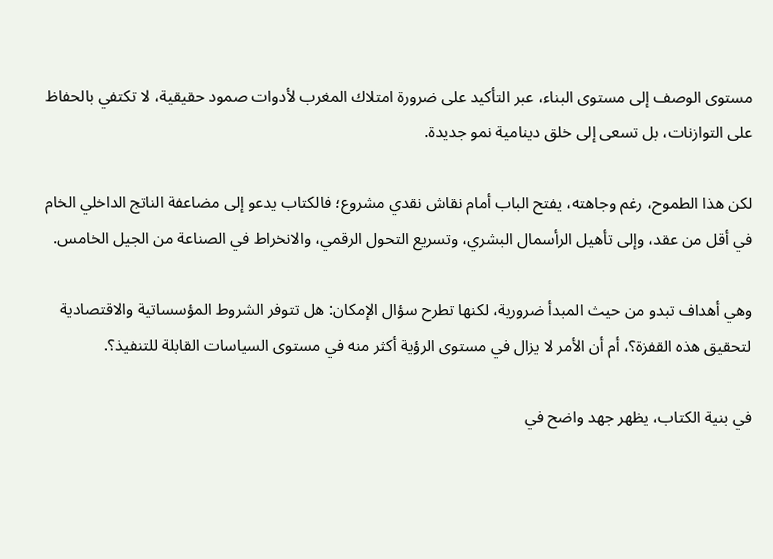مستوى الوصف إلى مستوى البناء، عبر التأكيد على ضرورة امتلاك المغرب لأدوات صمود حقيقية، لا تكتفي بالحفاظ على التوازنات، بل تسعى إلى خلق دينامية نمو جديدة.

لكن هذا الطموح، رغم وجاهته، يفتح الباب أمام نقاش نقدي مشروع؛ فالكتاب يدعو إلى مضاعفة الناتج الداخلي الخام في أقل من عقد، وإلى تأهيل الرأسمال البشري، وتسريع التحول الرقمي، والانخراط في الصناعة من الجيل الخامس.

وهي أهداف تبدو من حيث المبدأ ضرورية، لكنها تطرح سؤال الإمكان: هل تتوفر الشروط المؤسساتية والاقتصادية لتحقيق هذه القفزة؟، أم أن الأمر لا يزال في مستوى الرؤية أكثر منه في مستوى السياسات القابلة للتنفيذ؟.

في بنية الكتاب، يظهر جهد واضح في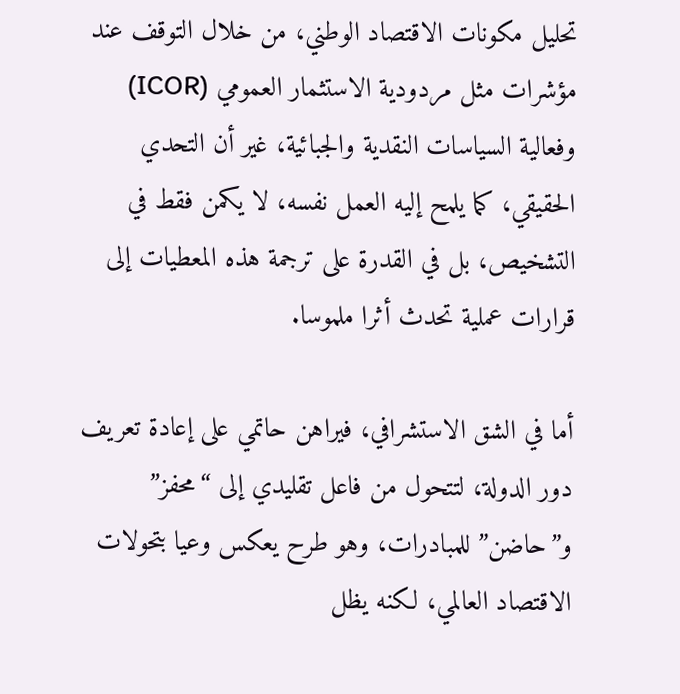تحليل مكونات الاقتصاد الوطني، من خلال التوقف عند مؤشرات مثل مردودية الاستثمار العمومي (ICOR) وفعالية السياسات النقدية والجبائية، غير أن التحدي الحقيقي، كما يلمح إليه العمل نفسه، لا يكمن فقط في التشخيص، بل في القدرة على ترجمة هذه المعطيات إلى قرارات عملية تحدث أثرا ملموسا.

أما في الشق الاستشرافي، فيراهن حاتمي على إعادة تعريف دور الدولة، لتتحول من فاعل تقليدي إلى “محفز” و”حاضن” للمبادرات، وهو طرح يعكس وعيا بتحولات الاقتصاد العالمي، لكنه يظل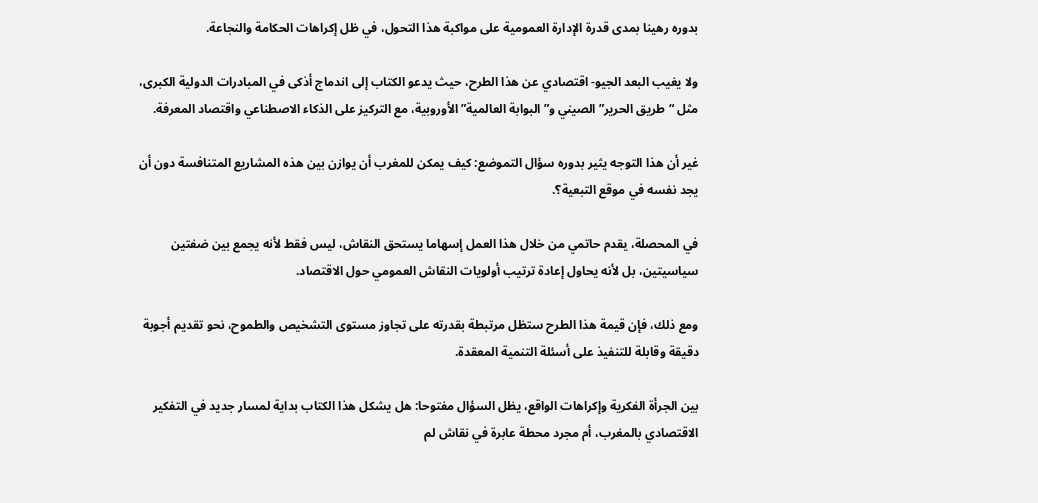بدوره رهينا بمدى قدرة الإدارة العمومية على مواكبة هذا التحول، في ظل إكراهات الحكامة والنجاعة.

ولا يغيب البعد الجيو- اقتصادي عن هذا الطرح، حيث يدعو الكتاب إلى اندماج أذكى في المبادرات الدولية الكبرى، مثل “طريق الحرير” الصيني و”البوابة العالمية” الأوروبية، مع التركيز على الذكاء الاصطناعي واقتصاد المعرفة.

غير أن هذا التوجه يثير بدوره سؤال التموضع: كيف يمكن للمغرب أن يوازن بين هذه المشاريع المتنافسة دون أن يجد نفسه في موقع التبعية؟.

في المحصلة، يقدم حاتمي من خلال هذا العمل إسهاما يستحق النقاش، ليس فقط لأنه يجمع بين ضفتين سياسيتين، بل لأنه يحاول إعادة ترتيب أولويات النقاش العمومي حول الاقتصاد.

ومع ذلك، فإن قيمة هذا الطرح ستظل مرتبطة بقدرته على تجاوز مستوى التشخيص والطموح، نحو تقديم أجوبة دقيقة وقابلة للتنفيذ على أسئلة التنمية المعقدة.

بين الجرأة الفكرية وإكراهات الواقع، يظل السؤال مفتوحا: هل يشكل هذا الكتاب بداية لمسار جديد في التفكير الاقتصادي بالمغرب، أم مجرد محطة عابرة في نقاش لم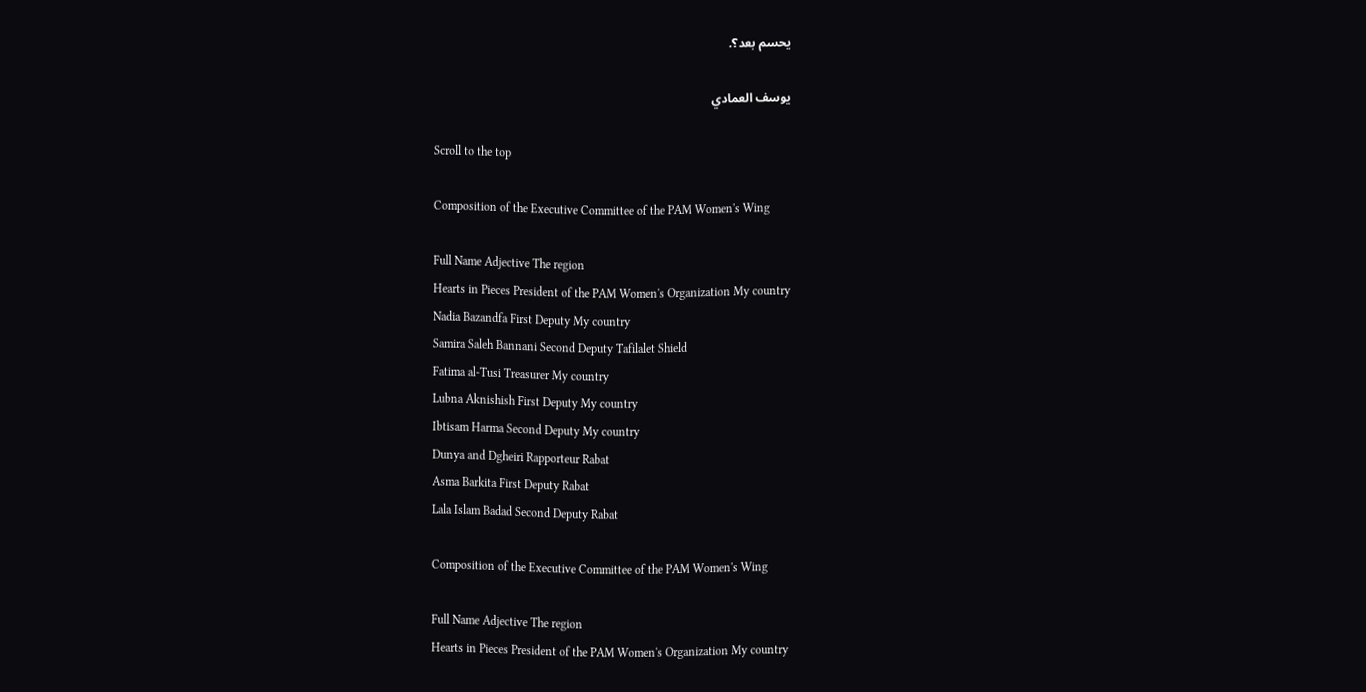يحسم بعد؟.

يوسف العمادي

Scroll to the top

Composition of the Executive Committee of the PAM Women's Wing

Full Name Adjective The region
Hearts in Pieces President of the PAM Women's Organization My country
Nadia Bazandfa First Deputy My country
Samira Saleh Bannani Second Deputy Tafilalet Shield
Fatima al-Tusi Treasurer My country
Lubna Aknishish First Deputy My country
Ibtisam Harma Second Deputy My country
Dunya and Dgheiri Rapporteur Rabat
Asma Barkita First Deputy Rabat
Lala Islam Badad Second Deputy Rabat

Composition of the Executive Committee of the PAM Women's Wing

Full Name Adjective The region
Hearts in Pieces President of the PAM Women's Organization My country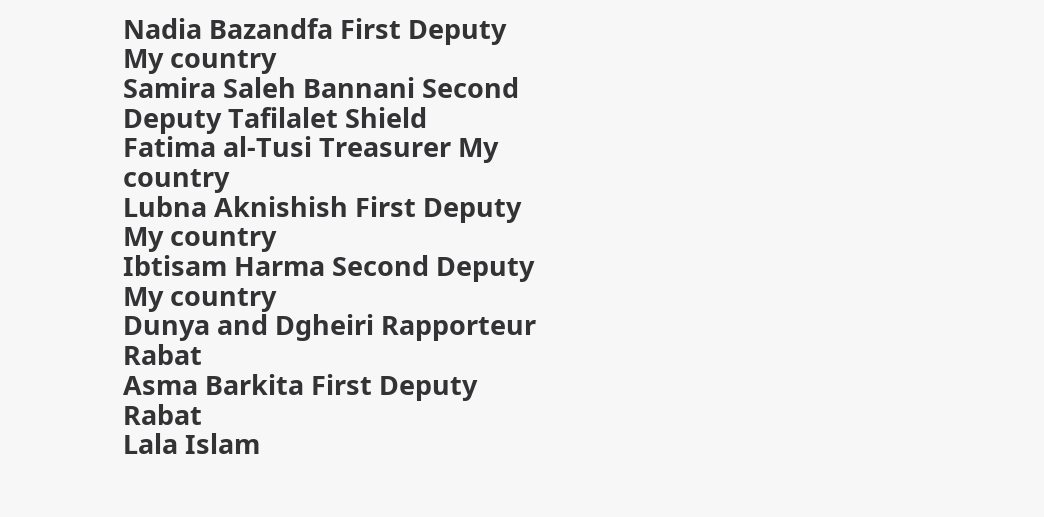Nadia Bazandfa First Deputy My country
Samira Saleh Bannani Second Deputy Tafilalet Shield
Fatima al-Tusi Treasurer My country
Lubna Aknishish First Deputy My country
Ibtisam Harma Second Deputy My country
Dunya and Dgheiri Rapporteur Rabat
Asma Barkita First Deputy Rabat
Lala Islam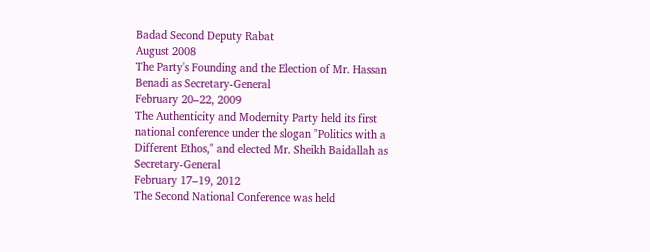Badad Second Deputy Rabat
August 2008
The Party's Founding and the Election of Mr. Hassan Benadi as Secretary-General
February 20–22, 2009
The Authenticity and Modernity Party held its first national conference under the slogan "Politics with a Different Ethos," and elected Mr. Sheikh Baidallah as Secretary-General
February 17–19, 2012
The Second National Conference was held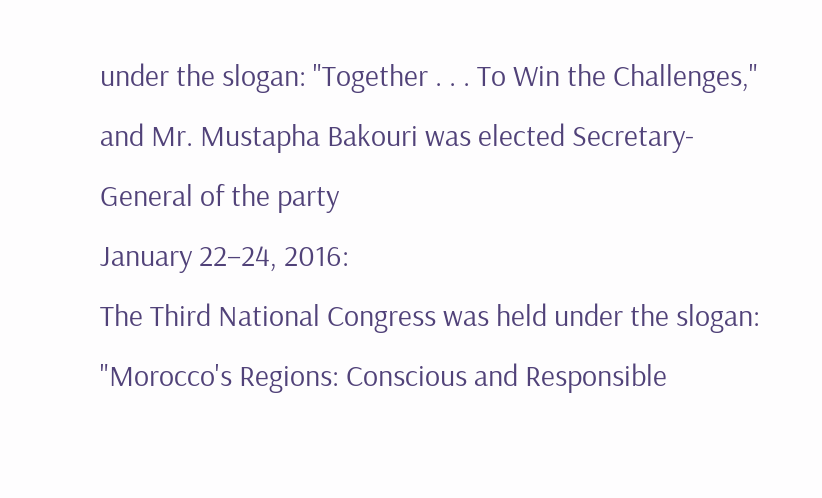under the slogan: "Together . . . To Win the Challenges," and Mr. Mustapha Bakouri was elected Secretary-General of the party
January 22–24, 2016:
The Third National Congress was held under the slogan: "Morocco's Regions: Conscious and Responsible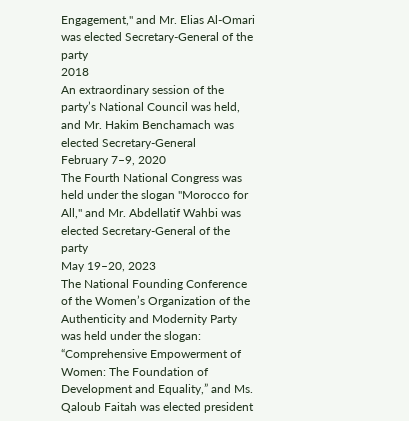Engagement," and Mr. Elias Al-Omari was elected Secretary-General of the party
2018
An extraordinary session of the party’s National Council was held, and Mr. Hakim Benchamach was elected Secretary-General
February 7–9, 2020
The Fourth National Congress was held under the slogan "Morocco for All," and Mr. Abdellatif Wahbi was elected Secretary-General of the party
May 19–20, 2023
The National Founding Conference of the Women’s Organization of the Authenticity and Modernity Party was held under the slogan: “Comprehensive Empowerment of Women: The Foundation of Development and Equality,” and Ms. Qaloub Faitah was elected president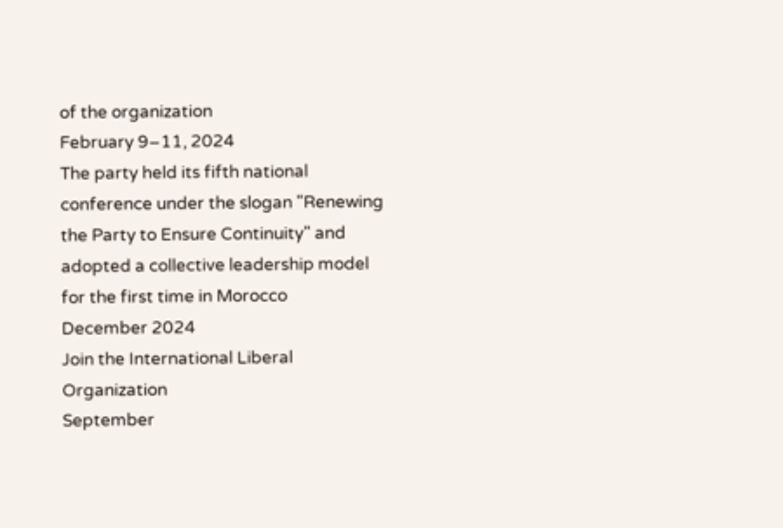of the organization
February 9–11, 2024
The party held its fifth national conference under the slogan "Renewing the Party to Ensure Continuity" and adopted a collective leadership model for the first time in Morocco
December 2024
Join the International Liberal Organization
September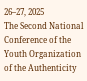26–27, 2025
The Second National Conference of the Youth Organization of the Authenticity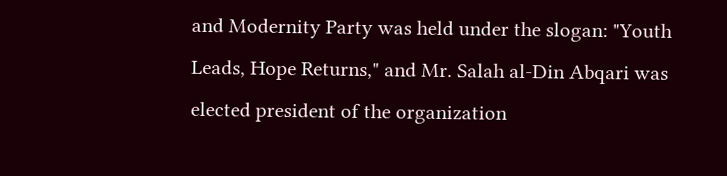and Modernity Party was held under the slogan: "Youth Leads, Hope Returns," and Mr. Salah al-Din Abqari was elected president of the organization